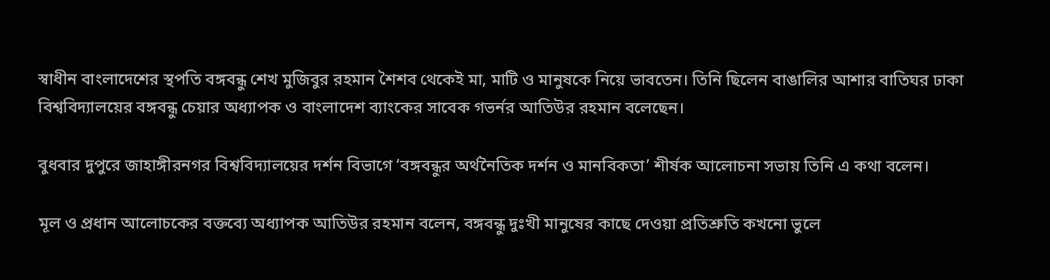স্বাধীন বাংলাদেশের স্থপতি বঙ্গবন্ধু শেখ মুজিবুর রহমান শৈশব থেকেই মা, মাটি ও মানুষকে নিয়ে ভাবতেন। তিনি ছিলেন বাঙালির আশার বাতিঘর ঢাকা বিশ্ববিদ্যালয়ের বঙ্গবন্ধু চেয়ার অধ্যাপক ও বাংলাদেশ ব্যাংকের সাবেক গভর্নর আতিউর রহমান বলেছেন।

বুধবার দুপুরে জাহাঙ্গীরনগর বিশ্ববিদ্যালয়ের দর্শন বিভাগে ‘বঙ্গবন্ধুর অর্থনৈতিক দর্শন ও মানবিকতা’ শীর্ষক আলোচনা সভায় তিনি এ কথা বলেন।

মূল ও প্রধান আলোচকের বক্তব্যে অধ্যাপক আতিউর রহমান বলেন, বঙ্গবন্ধু দুঃখী মানুষের কাছে দেওয়া প্রতিশ্রুতি কখনো ভুলে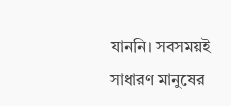যাননি। সবসময়ই সাধারণ মানুষের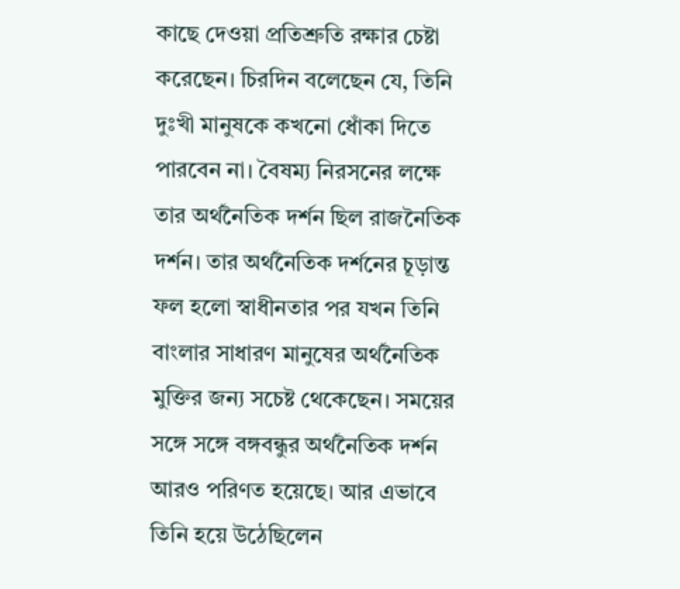কাছে দেওয়া প্রতিশ্রুতি রক্ষার চেষ্টা করেছেন। চিরদিন বলেছেন যে, তিনি দুঃখী মানুষকে কখনো ধোঁকা দিতে পারবেন না। বৈষম্য নিরসনের লক্ষে তার অর্থনৈতিক দর্শন ছিল রাজনৈতিক দর্শন। তার অর্থনৈতিক দর্শনের চূড়ান্ত ফল হলো স্বাধীনতার পর যখন তিনি বাংলার সাধারণ মানুষের অর্থনৈতিক মুক্তির জন্য সচেষ্ট থেকেছেন। সময়ের সঙ্গে সঙ্গে বঙ্গবন্ধুর অর্থনৈতিক দর্শন আরও পরিণত হয়েছে। আর এভাবে তিনি হয়ে উঠেছিলেন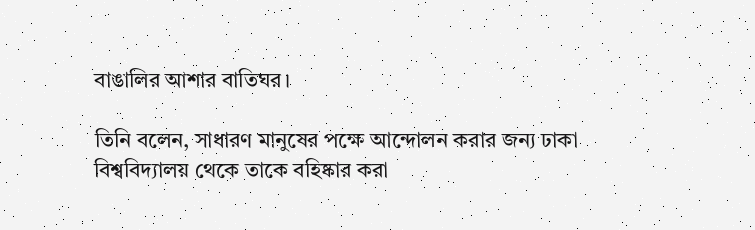বাঙালির আশার বাতিঘর।

তিনি বলেন, সাধারণ মানুষের পক্ষে আন্দোলন করার জন্য ঢাকা বিশ্ববিদ্যালয় থেকে তাকে বহিষ্কার করা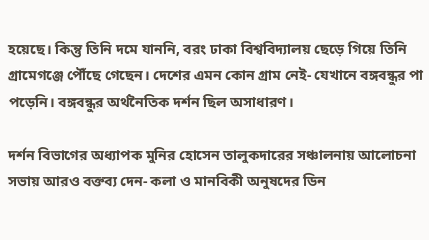হয়েছে। কিন্তু তিনি দমে যাননি, বরং ঢাকা বিশ্ববিদ্যালয় ছেড়ে গিয়ে তিনি গ্রামেগঞ্জে পৌঁছে গেছেন। দেশের এমন কোন গ্রাম নেই- যেখানে বঙ্গবন্ধুর পা পড়েনি। বঙ্গবন্ধুর অর্থনৈতিক দর্শন ছিল অসাধারণ।

দর্শন বিভাগের অধ্যাপক মুনির হোসেন তালুকদারের সঞ্চালনায় আলোচনা সভায় আরও বক্তব্য দেন- কলা ও মানবিকী অনুষদের ডিন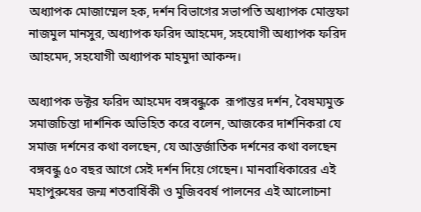অধ্যাপক মোজাম্মেল হক, দর্শন বিভাগের সভাপতি অধ্যাপক মোস্তফা নাজমুল মানসুর, অধ্যাপক ফরিদ আহমেদ, সহযোগী অধ্যাপক ফরিদ আহমেদ, সহযোগী অধ্যাপক মাহমুদা আকন্দ।

অধ্যাপক ডক্টর ফরিদ আহমেদ বঙ্গবন্ধুকে  রূপান্তর দর্শন, বৈষম্যমুক্ত সমাজচিন্তা দার্শনিক অভিহিত করে বলেন, আজকের দার্শনিকরা যে সমাজ দর্শনের কথা বলছেন, যে আন্তর্জাতিক দর্শনের কথা বলছেন বঙ্গবন্ধু ৫০ বছর আগে সেই দর্শন দিয়ে গেছেন। মানবাধিকারের এই মহাপুরুষের জন্ম শতবার্ষিকী ও মুজিববর্ষ পালনের এই আলোচনা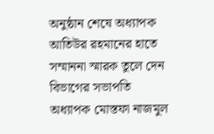অনুষ্ঠান শেষে অধ্যাপক আতিউর রহমানের হাতে সম্মাননা স্মারক তুলে দেন বিভাগের সভাপতি অধ্যাপক মোস্তফা নাজমুল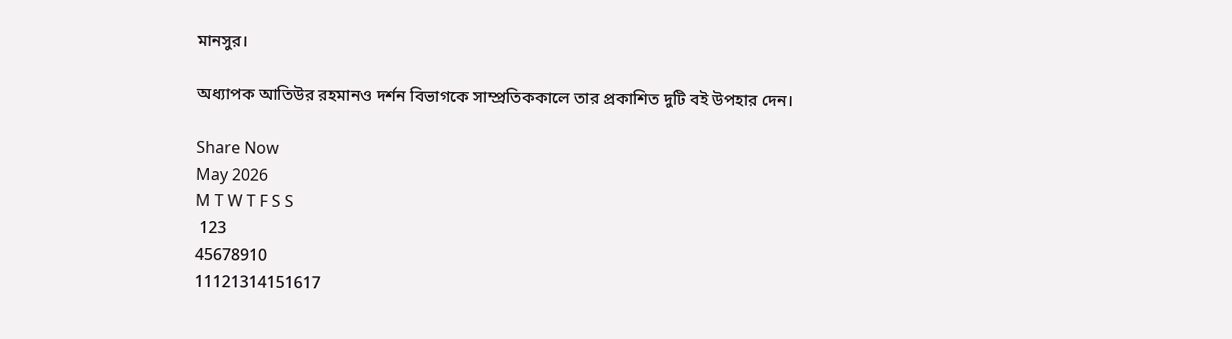মানসুর।

অধ্যাপক আতিউর রহমানও দর্শন বিভাগকে সাম্প্রতিককালে তার প্রকাশিত দুটি বই উপহার দেন।

Share Now
May 2026
M T W T F S S
 123
45678910
11121314151617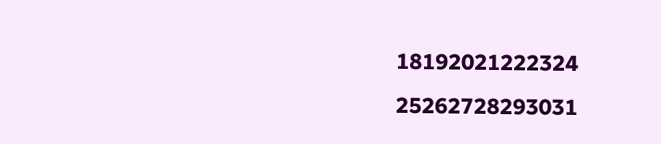18192021222324
25262728293031